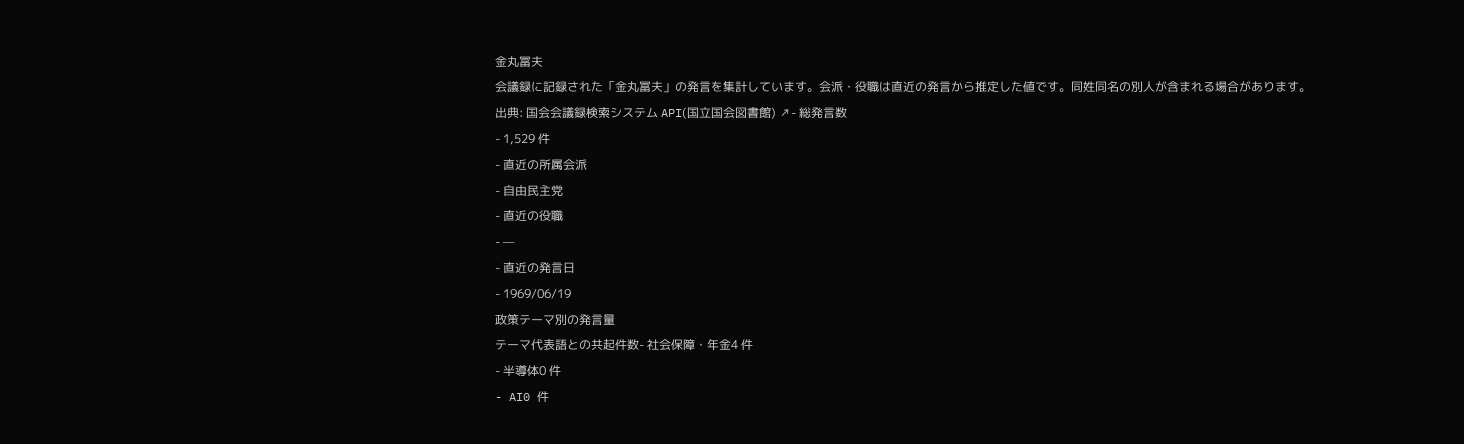金丸冨夫
会議録に記録された「金丸冨夫」の発言を集計しています。会派・役職は直近の発言から推定した値です。同姓同名の別人が含まれる場合があります。
出典: 国会会議録検索システム API(国立国会図書館) ↗- 総発言数
- 1,529 件
- 直近の所属会派
- 自由民主党
- 直近の役職
- —
- 直近の発言日
- 1969/06/19
政策テーマ別の発言量
テーマ代表語との共起件数- 社会保障・年金4 件
- 半導体0 件
- AI0 件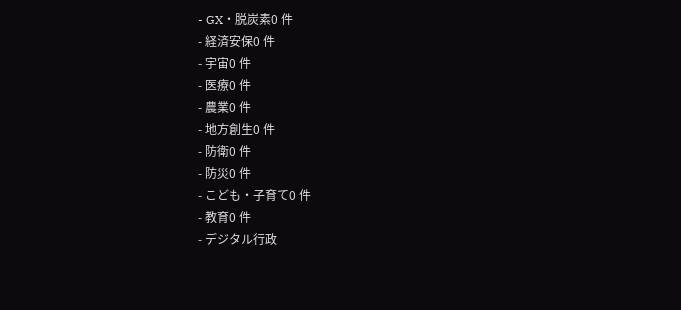- GX・脱炭素0 件
- 経済安保0 件
- 宇宙0 件
- 医療0 件
- 農業0 件
- 地方創生0 件
- 防衛0 件
- 防災0 件
- こども・子育て0 件
- 教育0 件
- デジタル行政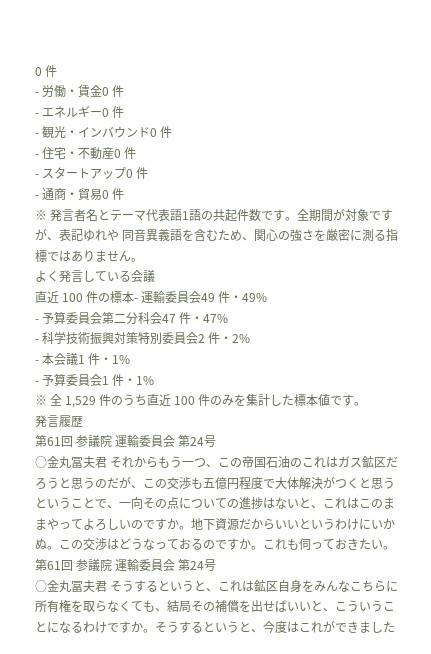0 件
- 労働・賃金0 件
- エネルギー0 件
- 観光・インバウンド0 件
- 住宅・不動産0 件
- スタートアップ0 件
- 通商・貿易0 件
※ 発言者名とテーマ代表語1語の共起件数です。全期間が対象ですが、表記ゆれや 同音異義語を含むため、関心の強さを厳密に測る指標ではありません。
よく発言している会議
直近 100 件の標本- 運輸委員会49 件・49%
- 予算委員会第二分科会47 件・47%
- 科学技術振興対策特別委員会2 件・2%
- 本会議1 件・1%
- 予算委員会1 件・1%
※ 全 1,529 件のうち直近 100 件のみを集計した標本値です。
発言履歴
第61回 参議院 運輸委員会 第24号
○金丸冨夫君 それからもう一つ、この帝国石油のこれはガス鉱区だろうと思うのだが、この交渉も五億円程度で大体解決がつくと思うということで、一向その点についての進捗はないと、これはこのままやってよろしいのですか。地下資源だからいいというわけにいかぬ。この交渉はどうなっておるのですか。これも伺っておきたい。
第61回 参議院 運輸委員会 第24号
○金丸冨夫君 そうするというと、これは鉱区自身をみんなこちらに所有権を取らなくても、結局その補償を出せばいいと、こういうことになるわけですか。そうするというと、今度はこれができました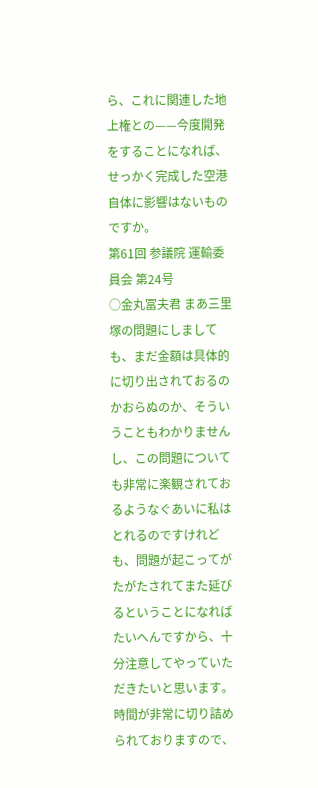ら、これに関連した地上権との——今度開発をすることになれば、せっかく完成した空港自体に影響はないものですか。
第61回 参議院 運輸委員会 第24号
○金丸冨夫君 まあ三里塚の問題にしましても、まだ金額は具体的に切り出されておるのかおらぬのか、そういうこともわかりませんし、この問題についても非常に楽観されておるようなぐあいに私はとれるのですけれども、問題が起こってがたがたされてまた延びるということになればたいへんですから、十分注意してやっていただきたいと思います。 時間が非常に切り詰められておりますので、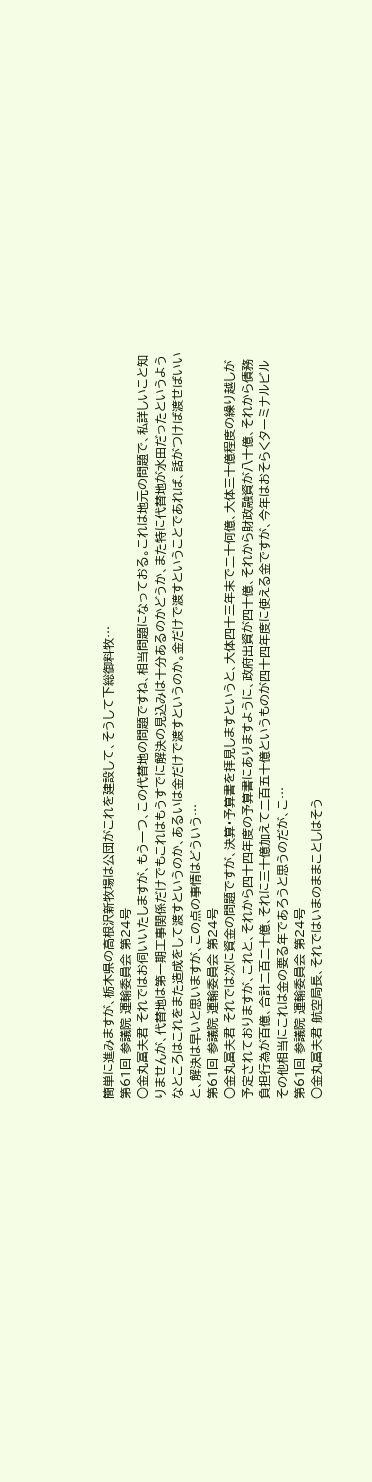簡単に進みますが、栃木県の高根沢新牧場は公団がこれを建設して、そうして下総御料牧…
第61回 参議院 運輸委員会 第24号
○金丸冨夫君 それではお伺いいたしますが、もう一つ、この代替地の問題ですね、相当問題になっておる。これは地元の問題で、私詳しいこと知りませんが、代替地は第一期工事関係だけでもこれはもうすでに解決の見込みは十分あるのかどうか、また特に代替地が水田だったというようなところはこれをまた造成をして渡すというのか、あるいは金だけで渡すというのか。金だけで渡すということであれば、話がつけば渡せばいいと、解決は早いと思いますが、この点の事情はどういう…
第61回 参議院 運輸委員会 第24号
○金丸冨夫君 それでは次に資金の問題ですが、決算・予算書を拝見しますというと、大体四十三年末で二十何億、大体三十億程度の繰り越しが予定されておりますが、これと、それから四十四年度の予算書にありますように、政府出資が四十億、それから財政融資が八十億、それから債務負担行為が百億、合計二百二十億、それに三十億加えて二百五十億というものが四十四年度に使える金ですが、今年はおそらくターミナルビルその他相当にこれは金の要る年であろうと思うのだが、こ…
第61回 参議院 運輸委員会 第24号
○金丸冨夫君 航空局長、それではいまのままことしはそう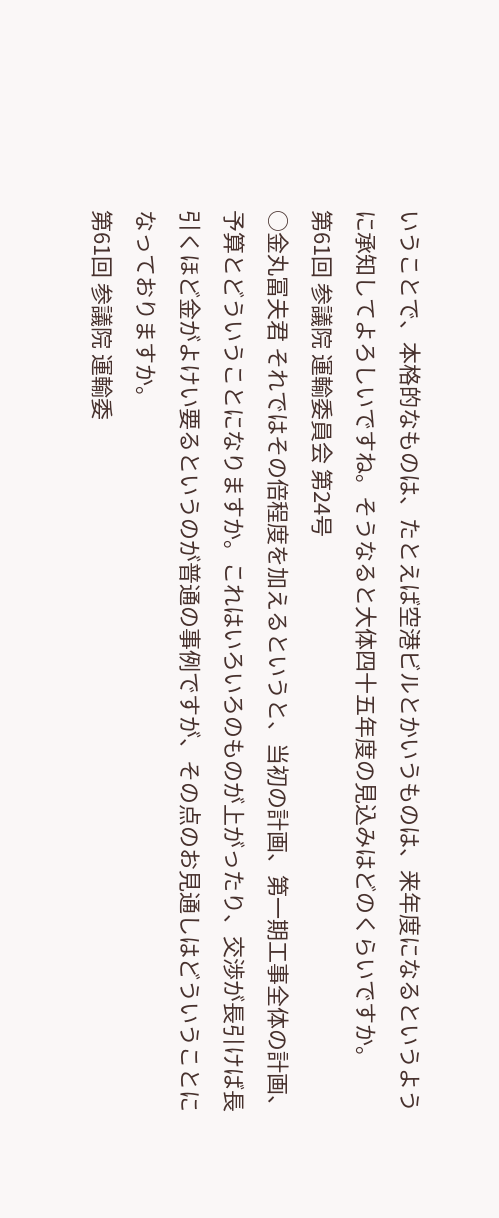いうことで、本格的なものは、たとえば空港ビルとかいうものは、来年度になるというように承知してよろしいですね。そうなると大体四十五年度の見込みはどのくらいですか。
第61回 参議院 運輸委員会 第24号
○金丸冨夫君 それではその倍程度を加えるというと、当初の計画、第一期工事全体の計画、予算とどういうことになりますか。これはいろいろのものが上がったり、交渉が長引けば長引くほど金がよけい要るというのが普通の事例ですが、その点のお見通しはどういうことになっておりますか。
第61回 参議院 運輸委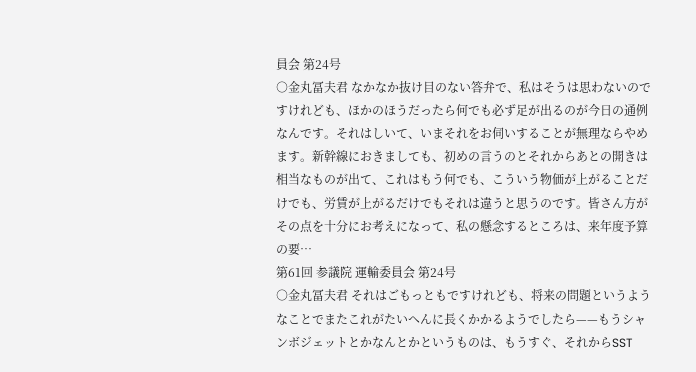員会 第24号
○金丸冨夫君 なかなか抜け目のない答弁で、私はそうは思わないのですけれども、ほかのほうだったら何でも必ず足が出るのが今日の通例なんです。それはしいて、いまそれをお伺いすることが無理ならやめます。新幹線におきましても、初めの言うのとそれからあとの開きは相当なものが出て、これはもう何でも、こういう物価が上がることだけでも、労賃が上がるだけでもそれは違うと思うのです。皆さん方がその点を十分にお考えになって、私の懸念するところは、来年度予算の要…
第61回 参議院 運輸委員会 第24号
○金丸冨夫君 それはごもっともですけれども、将来の問題というようなことでまたこれがたいへんに長くかかるようでしたら——もうシャンボジェットとかなんとかというものは、もうすぐ、それからSST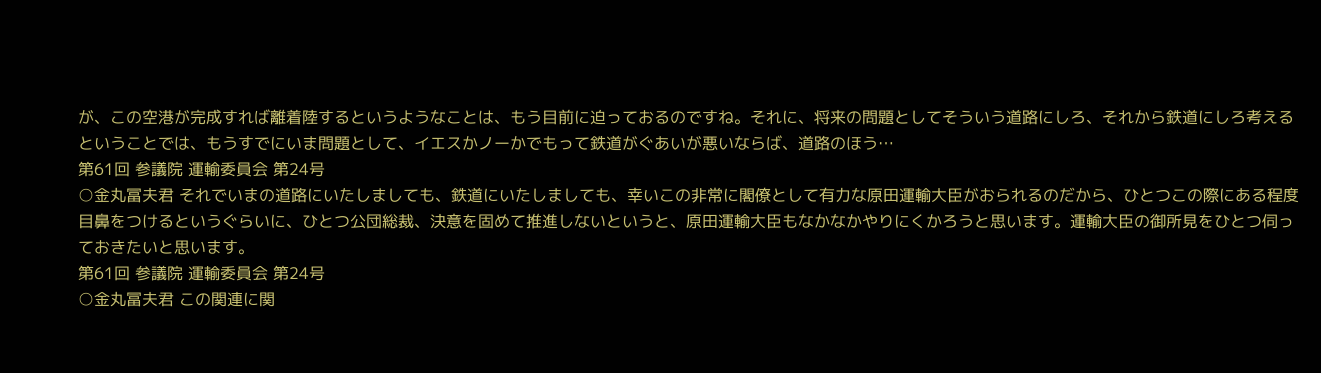が、この空港が完成すれば離着陸するというようなことは、もう目前に迫っておるのですね。それに、将来の問題としてそういう道路にしろ、それから鉄道にしろ考えるということでは、もうすでにいま問題として、イエスかノーかでもって鉄道がぐあいが悪いならば、道路のほう…
第61回 参議院 運輸委員会 第24号
○金丸冨夫君 それでいまの道路にいたしましても、鉄道にいたしましても、幸いこの非常に閣僚として有力な原田運輸大臣がおられるのだから、ひとつこの際にある程度目鼻をつけるというぐらいに、ひとつ公団総裁、決意を固めて推進しないというと、原田運輸大臣もなかなかやりにくかろうと思います。運輸大臣の御所見をひとつ伺っておきたいと思います。
第61回 参議院 運輸委員会 第24号
○金丸冨夫君 この関連に関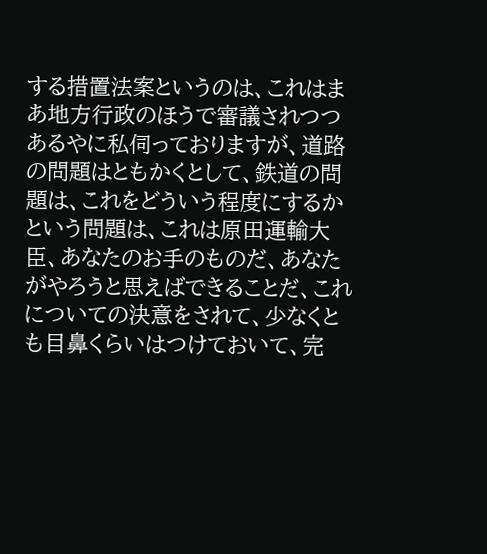する措置法案というのは、これはまあ地方行政のほうで審議されつつあるやに私伺っておりますが、道路の問題はともかくとして、鉄道の問題は、これをどういう程度にするかという問題は、これは原田運輸大臣、あなたのお手のものだ、あなたがやろうと思えばできることだ、これについての決意をされて、少なくとも目鼻くらいはつけておいて、完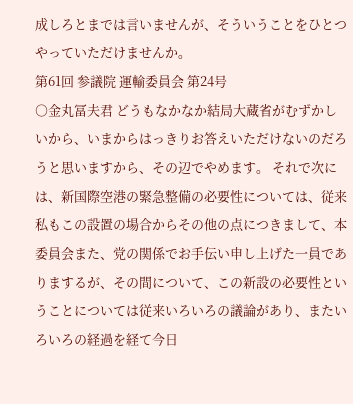成しろとまでは言いませんが、そういうことをひとつやっていただけませんか。
第61回 参議院 運輸委員会 第24号
○金丸冨夫君 どうもなかなか結局大蔵省がむずかしいから、いまからはっきりお答えいただけないのだろうと思いますから、その辺でやめます。 それで次には、新国際空港の緊急整備の必要性については、従来私もこの設置の場合からその他の点につきまして、本委員会また、党の関係でお手伝い申し上げた一員でありまするが、その間について、この新設の必要性ということについては従来いろいろの議論があり、またいろいろの経過を経て今日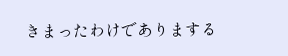きまったわけでありまする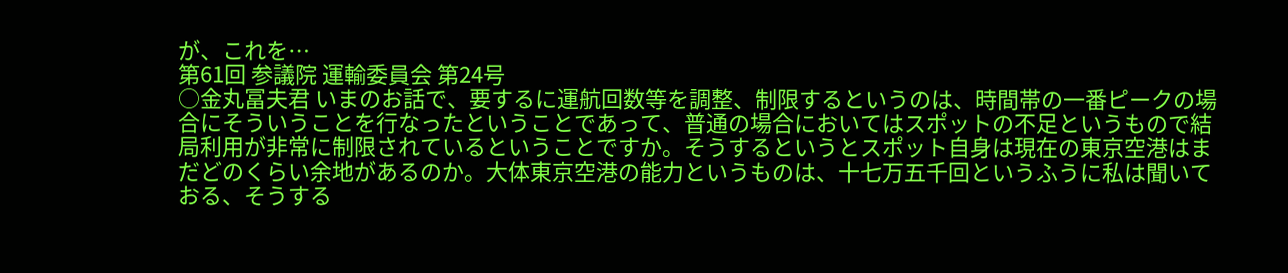が、これを…
第61回 参議院 運輸委員会 第24号
○金丸冨夫君 いまのお話で、要するに運航回数等を調整、制限するというのは、時間帯の一番ピークの場合にそういうことを行なったということであって、普通の場合においてはスポットの不足というもので結局利用が非常に制限されているということですか。そうするというとスポット自身は現在の東京空港はまだどのくらい余地があるのか。大体東京空港の能力というものは、十七万五千回というふうに私は聞いておる、そうする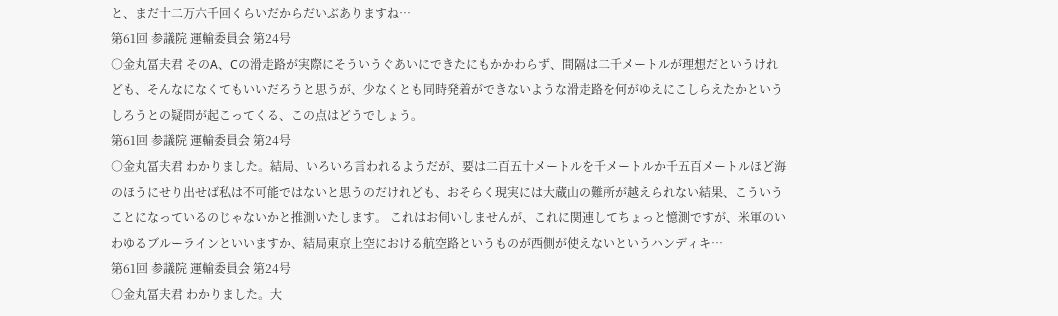と、まだ十二万六千回くらいだからだいぶありますね…
第61回 参議院 運輸委員会 第24号
○金丸冨夫君 そのA、Cの滑走路が実際にそういうぐあいにできたにもかかわらず、間隔は二千メートルが理想だというけれども、そんなになくてもいいだろうと思うが、少なくとも同時発着ができないような滑走路を何がゆえにこしらえたかというしろうとの疑問が起こってくる、この点はどうでしょう。
第61回 参議院 運輸委員会 第24号
○金丸冨夫君 わかりました。結局、いろいろ言われるようだが、要は二百五十メートルを千メートルか千五百メートルほど海のほうにせり出せば私は不可能ではないと思うのだけれども、おそらく現実には大蔵山の難所が越えられない結果、こういうことになっているのじゃないかと推測いたします。 これはお伺いしませんが、これに関連してちょっと憶測ですが、米軍のいわゆるブルーラインといいますか、結局東京上空における航空路というものが西側が使えないというハンディキ…
第61回 参議院 運輸委員会 第24号
○金丸冨夫君 わかりました。大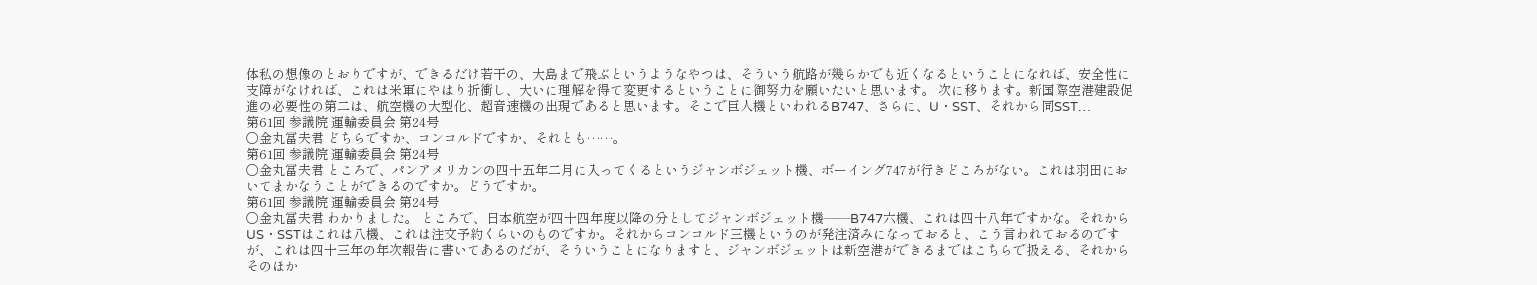体私の想像のとおりですが、できるだけ若干の、大島まで飛ぶというようなやつは、そういう航路が幾らかでも近くなるということになれば、安全性に支障がなければ、これは米軍にやはり折衝し、大いに理解を得て変更するということに御努力を願いたいと思います。 次に移ります。新国際空港建設促進の必要性の第二は、航空機の大型化、超音速機の出現であると思います。そこで巨人機といわれるB747、さらに、U・SST、それから同SST…
第61回 参議院 運輸委員会 第24号
○金丸冨夫君 どちらですか、コンコルドですか、それとも……。
第61回 参議院 運輸委員会 第24号
○金丸冨夫君 ところで、パンアメリカンの四十五年二月に入ってくるというジャンボジェット機、ボーイング747が行きどころがない。これは羽田においてまかなうことができるのですか。どうですか。
第61回 参議院 運輸委員会 第24号
○金丸冨夫君 わかりました。 ところで、日本航空が四十四年度以降の分としてジャンボジェット機——B747六機、これは四十八年ですかな。それからUS・SSTはこれは八機、これは注文予約くらいのものですか。それからコンコルド三機というのが発注済みになっておると、こう言われておるのですが、これは四十三年の年次報告に書いてあるのだが、そういうことになりますと、ジャンボジェットは新空港ができるまではこちらで扱える、それからそのほか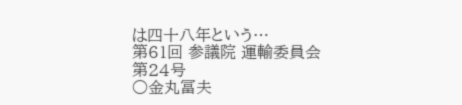は四十八年という…
第61回 参議院 運輸委員会 第24号
○金丸冨夫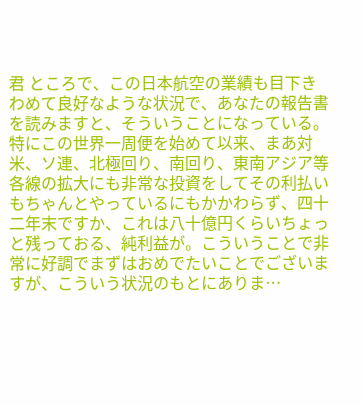君 ところで、この日本航空の業績も目下きわめて良好なような状況で、あなたの報告書を読みますと、そういうことになっている。特にこの世界一周便を始めて以来、まあ対米、ソ連、北極回り、南回り、東南アジア等各線の拡大にも非常な投資をしてその利払いもちゃんとやっているにもかかわらず、四十二年末ですか、これは八十億円くらいちょっと残っておる、純利益が。こういうことで非常に好調でまずはおめでたいことでございますが、こういう状況のもとにありま…